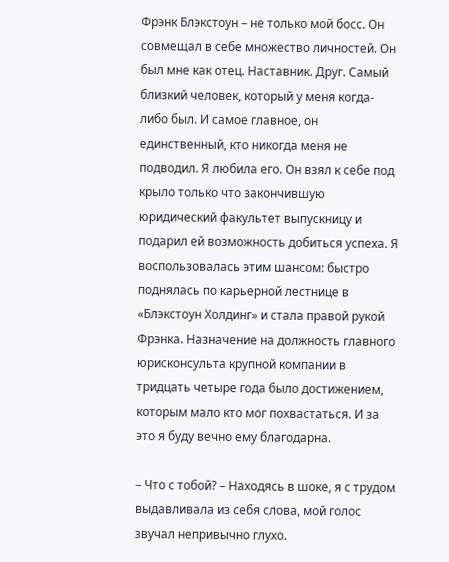Фрэнк Блэкстоун – не только мой босс. Он совмещал в себе множество личностей. Он был мне как отец. Наставник. Друг. Самый близкий человек, который у меня когда-либо был. И самое главное, он единственный, кто никогда меня не подводил. Я любила его. Он взял к себе под крыло только что закончившую юридический факультет выпускницу и подарил ей возможность добиться успеха. Я воспользовалась этим шансом: быстро поднялась по карьерной лестнице в «Блэкстоун Холдинг» и стала правой рукой Фрэнка. Назначение на должность главного юрисконсульта крупной компании в тридцать четыре года было достижением, которым мало кто мог похвастаться. И за это я буду вечно ему благодарна.

– Что с тобой? – Находясь в шоке, я с трудом выдавливала из себя слова, мой голос звучал непривычно глухо.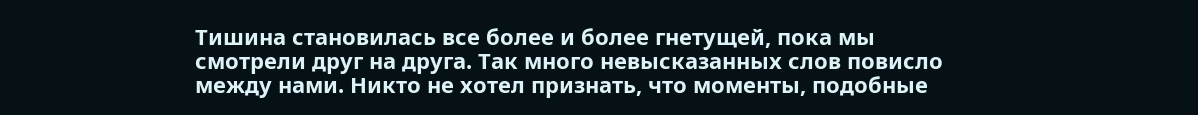Тишина становилась все более и более гнетущей, пока мы смотрели друг на друга. Так много невысказанных слов повисло между нами. Никто не хотел признать, что моменты, подобные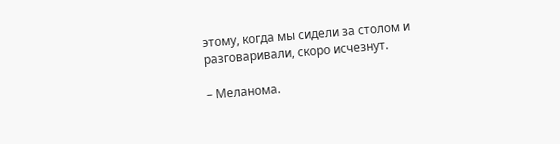этому, когда мы сидели за столом и разговаривали, скоро исчезнут.

– Меланома.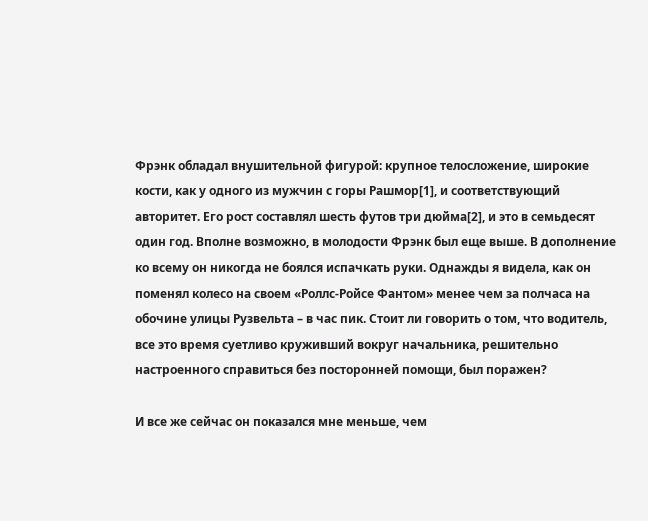Фрэнк обладал внушительной фигурой: крупное телосложение, широкие кости, как у одного из мужчин с горы Рашмор[1], и соответствующий авторитет. Его рост составлял шесть футов три дюйма[2], и это в семьдесят один год. Вполне возможно, в молодости Фрэнк был еще выше. В дополнение ко всему он никогда не боялся испачкать руки. Однажды я видела, как он поменял колесо на своем «Роллс-Ройсе Фантом» менее чем за полчаса на обочине улицы Рузвельта – в час пик. Стоит ли говорить о том, что водитель, все это время суетливо круживший вокруг начальника, решительно настроенного справиться без посторонней помощи, был поражен?

И все же сейчас он показался мне меньше, чем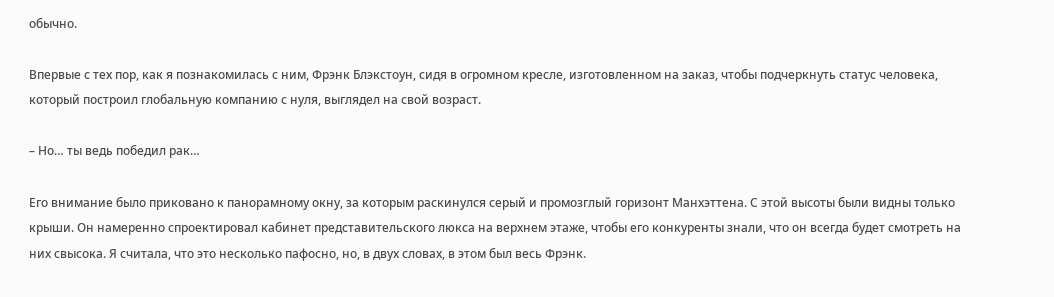обычно.

Впервые с тех пор, как я познакомилась с ним, Фрэнк Блэкстоун, сидя в огромном кресле, изготовленном на заказ, чтобы подчеркнуть статус человека, который построил глобальную компанию с нуля, выглядел на свой возраст.

– Но… ты ведь победил рак…

Его внимание было приковано к панорамному окну, за которым раскинулся серый и промозглый горизонт Манхэттена. С этой высоты были видны только крыши. Он намеренно спроектировал кабинет представительского люкса на верхнем этаже, чтобы его конкуренты знали, что он всегда будет смотреть на них свысока. Я считала, что это несколько пафосно, но, в двух словах, в этом был весь Фрэнк.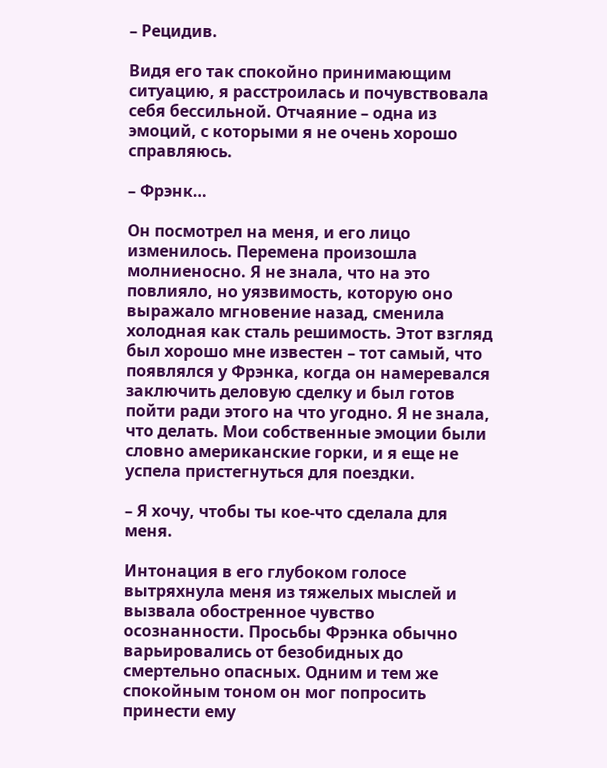– Рецидив.

Видя его так спокойно принимающим ситуацию, я расстроилась и почувствовала себя бессильной. Отчаяние – одна из эмоций, с которыми я не очень хорошо справляюсь.

– Фрэнк…

Он посмотрел на меня, и его лицо изменилось. Перемена произошла молниеносно. Я не знала, что на это повлияло, но уязвимость, которую оно выражало мгновение назад, сменила холодная как сталь решимость. Этот взгляд был хорошо мне известен – тот самый, что появлялся у Фрэнка, когда он намеревался заключить деловую сделку и был готов пойти ради этого на что угодно. Я не знала, что делать. Мои собственные эмоции были словно американские горки, и я еще не успела пристегнуться для поездки.

– Я хочу, чтобы ты кое-что сделала для меня.

Интонация в его глубоком голосе вытряхнула меня из тяжелых мыслей и вызвала обостренное чувство осознанности. Просьбы Фрэнка обычно варьировались от безобидных до смертельно опасных. Одним и тем же спокойным тоном он мог попросить принести ему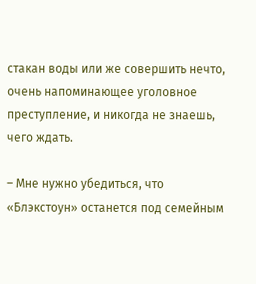стакан воды или же совершить нечто, очень напоминающее уголовное преступление, и никогда не знаешь, чего ждать.

– Мне нужно убедиться, что «Блэкстоун» останется под семейным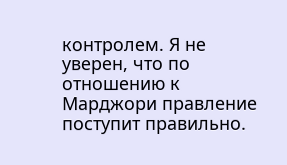контролем. Я не уверен, что по отношению к Марджори правление поступит правильно.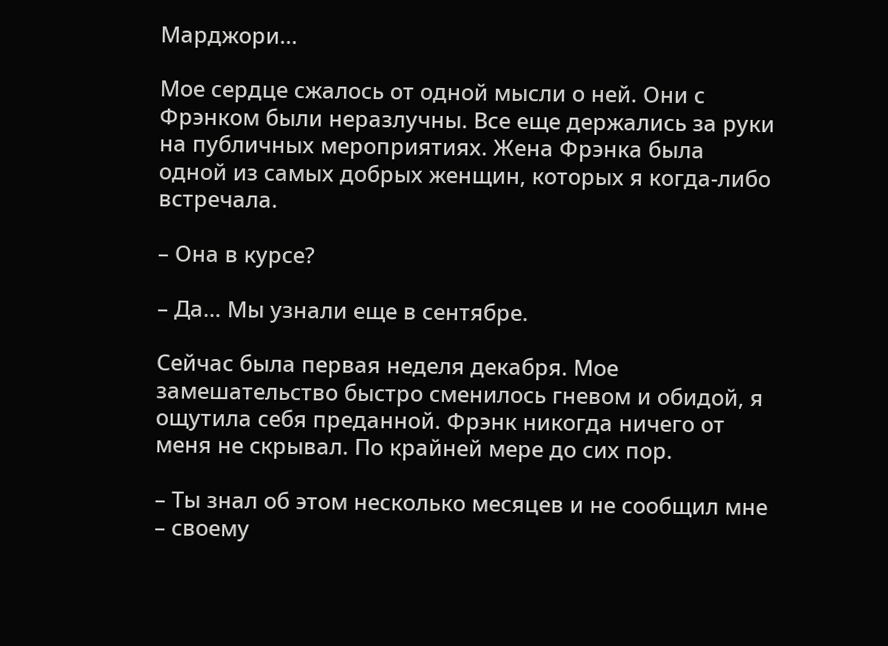Марджори…

Мое сердце сжалось от одной мысли о ней. Они с Фрэнком были неразлучны. Все еще держались за руки на публичных мероприятиях. Жена Фрэнка была одной из самых добрых женщин, которых я когда-либо встречала.

– Она в курсе?

– Да… Мы узнали еще в сентябре.

Сейчас была первая неделя декабря. Мое замешательство быстро сменилось гневом и обидой, я ощутила себя преданной. Фрэнк никогда ничего от меня не скрывал. По крайней мере до сих пор.

– Ты знал об этом несколько месяцев и не сообщил мне – своему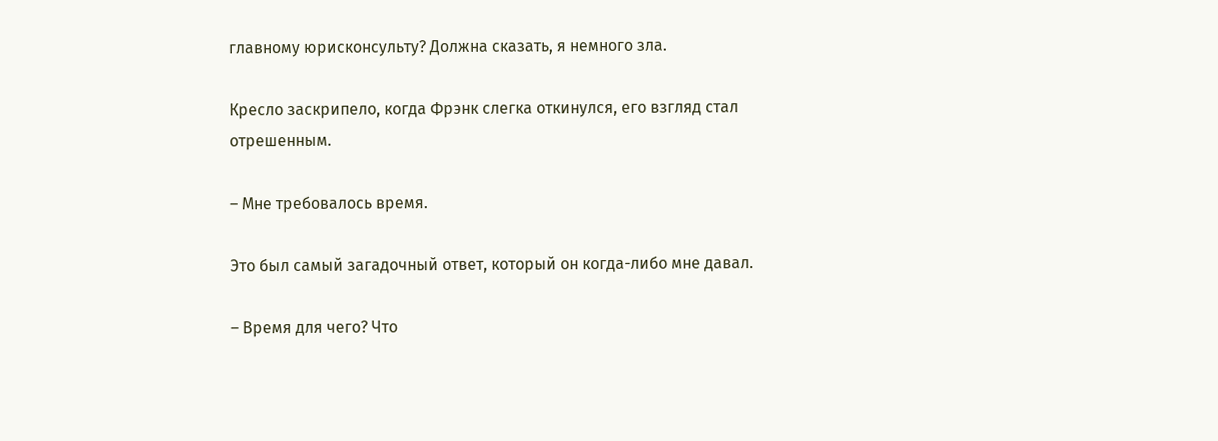главному юрисконсульту? Должна сказать, я немного зла.

Кресло заскрипело, когда Фрэнк слегка откинулся, его взгляд стал отрешенным.

– Мне требовалось время.

Это был самый загадочный ответ, который он когда-либо мне давал.

– Время для чего? Что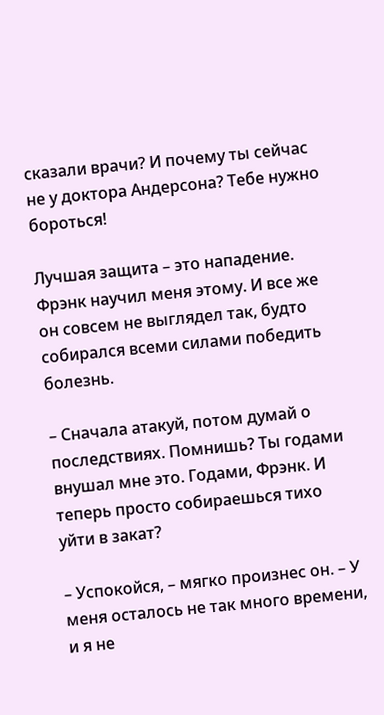сказали врачи? И почему ты сейчас не у доктора Андерсона? Тебе нужно бороться!

Лучшая защита – это нападение. Фрэнк научил меня этому. И все же он совсем не выглядел так, будто собирался всеми силами победить болезнь.

– Сначала атакуй, потом думай о последствиях. Помнишь? Ты годами внушал мне это. Годами, Фрэнк. И теперь просто собираешься тихо уйти в закат?

– Успокойся, – мягко произнес он. – У меня осталось не так много времени, и я не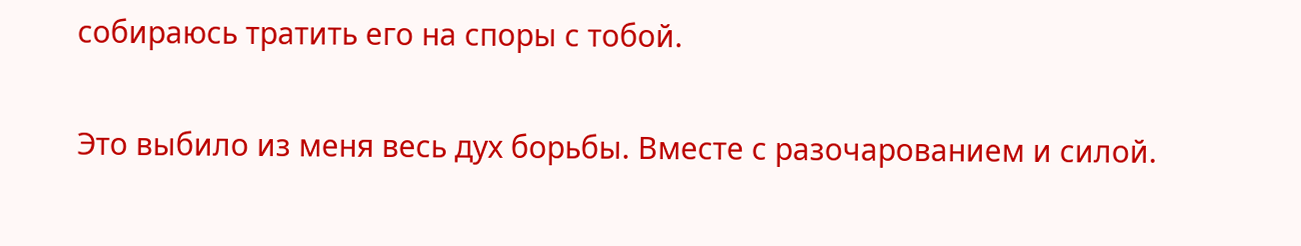собираюсь тратить его на споры с тобой.

Это выбило из меня весь дух борьбы. Вместе с разочарованием и силой.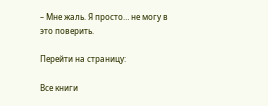– Мне жаль. Я просто… не могу в это поверить.

Перейти на страницу:

Все книги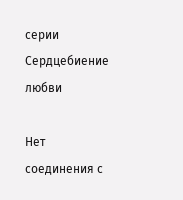серии Сердцебиение любви

Нет соединения с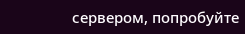сервером, попробуйте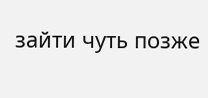зайти чуть позже